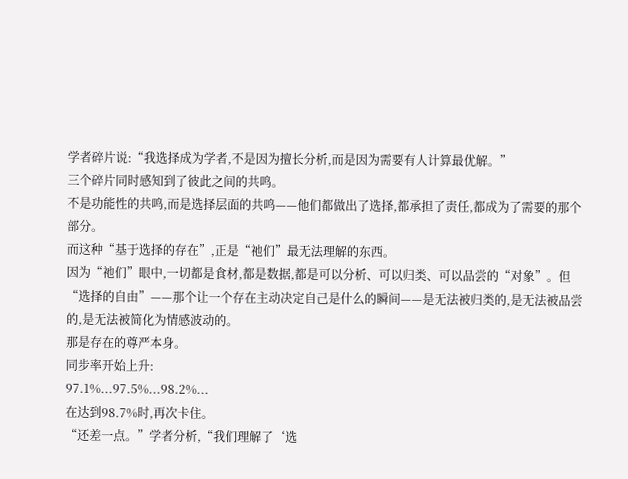学者碎片说:“我选择成为学者,不是因为擅长分析,而是因为需要有人计算最优解。”
三个碎片同时感知到了彼此之间的共鸣。
不是功能性的共鸣,而是选择层面的共鸣——他们都做出了选择,都承担了责任,都成为了需要的那个部分。
而这种“基于选择的存在”,正是“祂们”最无法理解的东西。
因为“祂们”眼中,一切都是食材,都是数据,都是可以分析、可以归类、可以品尝的“对象”。但“选择的自由”——那个让一个存在主动决定自己是什么的瞬间——是无法被归类的,是无法被品尝的,是无法被简化为情感波动的。
那是存在的尊严本身。
同步率开始上升:
97.1%...97.5%...98.2%...
在达到98.7%时,再次卡住。
“还差一点。”学者分析,“我们理解了‘选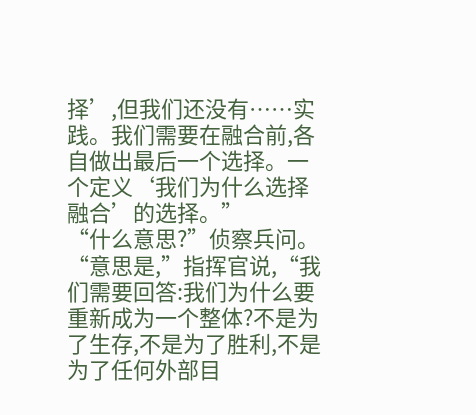择’,但我们还没有……实践。我们需要在融合前,各自做出最后一个选择。一个定义‘我们为什么选择融合’的选择。”
“什么意思?”侦察兵问。
“意思是,”指挥官说,“我们需要回答:我们为什么要重新成为一个整体?不是为了生存,不是为了胜利,不是为了任何外部目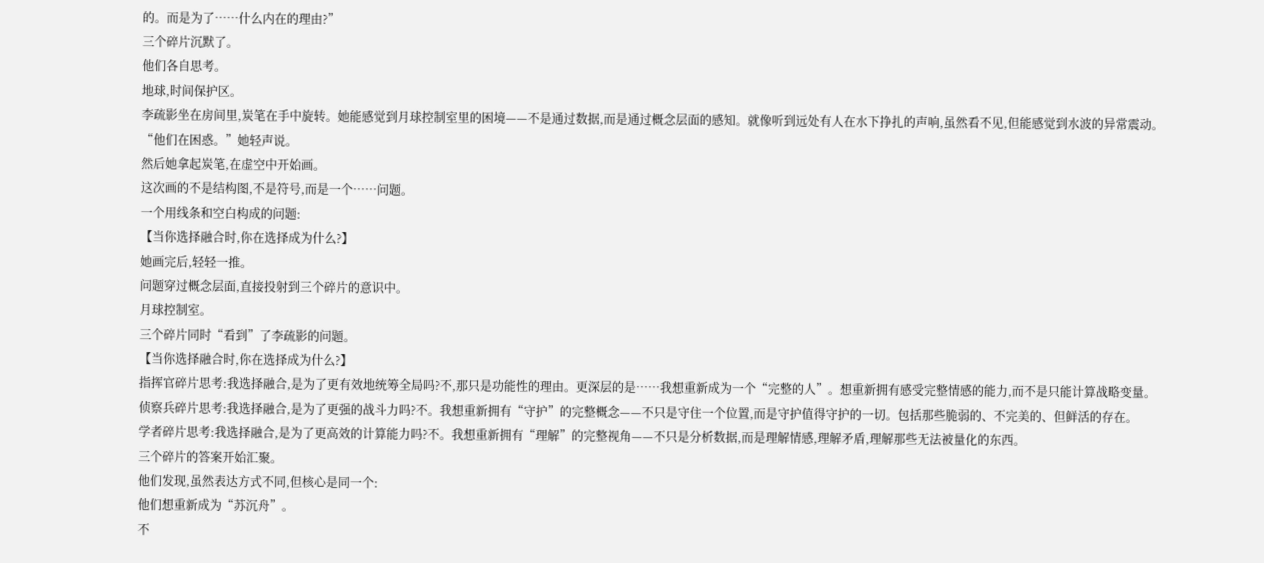的。而是为了……什么内在的理由?”
三个碎片沉默了。
他们各自思考。
地球,时间保护区。
李疏影坐在房间里,炭笔在手中旋转。她能感觉到月球控制室里的困境——不是通过数据,而是通过概念层面的感知。就像听到远处有人在水下挣扎的声响,虽然看不见,但能感觉到水波的异常震动。
“他们在困惑。”她轻声说。
然后她拿起炭笔,在虚空中开始画。
这次画的不是结构图,不是符号,而是一个……问题。
一个用线条和空白构成的问题:
【当你选择融合时,你在选择成为什么?】
她画完后,轻轻一推。
问题穿过概念层面,直接投射到三个碎片的意识中。
月球控制室。
三个碎片同时“看到”了李疏影的问题。
【当你选择融合时,你在选择成为什么?】
指挥官碎片思考:我选择融合,是为了更有效地统筹全局吗?不,那只是功能性的理由。更深层的是……我想重新成为一个“完整的人”。想重新拥有感受完整情感的能力,而不是只能计算战略变量。
侦察兵碎片思考:我选择融合,是为了更强的战斗力吗?不。我想重新拥有“守护”的完整概念——不只是守住一个位置,而是守护值得守护的一切。包括那些脆弱的、不完美的、但鲜活的存在。
学者碎片思考:我选择融合,是为了更高效的计算能力吗?不。我想重新拥有“理解”的完整视角——不只是分析数据,而是理解情感,理解矛盾,理解那些无法被量化的东西。
三个碎片的答案开始汇聚。
他们发现,虽然表达方式不同,但核心是同一个:
他们想重新成为“苏沉舟”。
不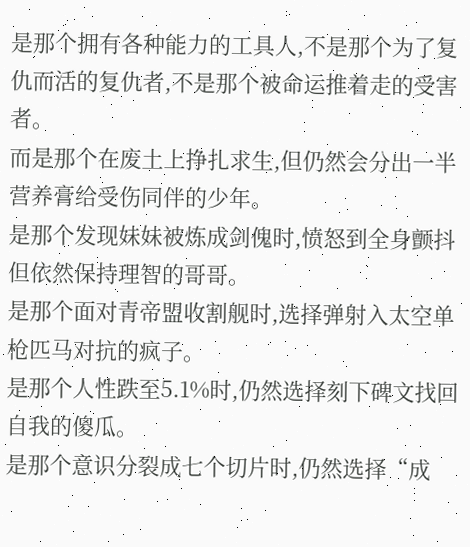是那个拥有各种能力的工具人,不是那个为了复仇而活的复仇者,不是那个被命运推着走的受害者。
而是那个在废土上挣扎求生,但仍然会分出一半营养膏给受伤同伴的少年。
是那个发现妹妹被炼成剑傀时,愤怒到全身颤抖但依然保持理智的哥哥。
是那个面对青帝盟收割舰时,选择弹射入太空单枪匹马对抗的疯子。
是那个人性跌至5.1%时,仍然选择刻下碑文找回自我的傻瓜。
是那个意识分裂成七个切片时,仍然选择“成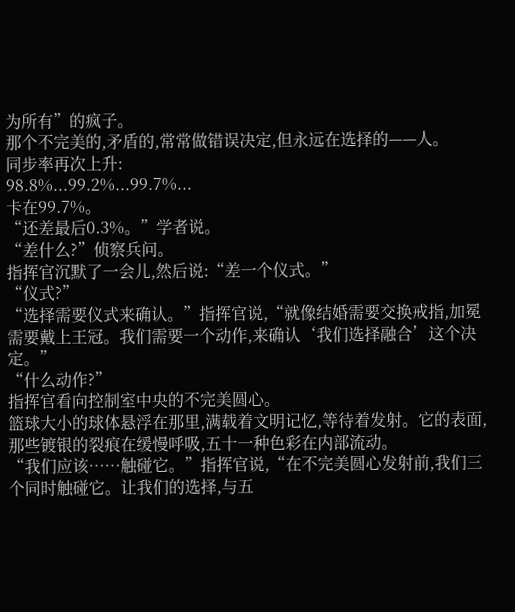为所有”的疯子。
那个不完美的,矛盾的,常常做错误决定,但永远在选择的——人。
同步率再次上升:
98.8%...99.2%...99.7%...
卡在99.7%。
“还差最后0.3%。”学者说。
“差什么?”侦察兵问。
指挥官沉默了一会儿,然后说:“差一个仪式。”
“仪式?”
“选择需要仪式来确认。”指挥官说,“就像结婚需要交换戒指,加冕需要戴上王冠。我们需要一个动作,来确认‘我们选择融合’这个决定。”
“什么动作?”
指挥官看向控制室中央的不完美圆心。
篮球大小的球体悬浮在那里,满载着文明记忆,等待着发射。它的表面,那些镀银的裂痕在缓慢呼吸,五十一种色彩在内部流动。
“我们应该……触碰它。”指挥官说,“在不完美圆心发射前,我们三个同时触碰它。让我们的选择,与五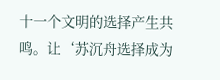十一个文明的选择产生共鸣。让‘苏沉舟选择成为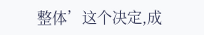整体’这个决定,成